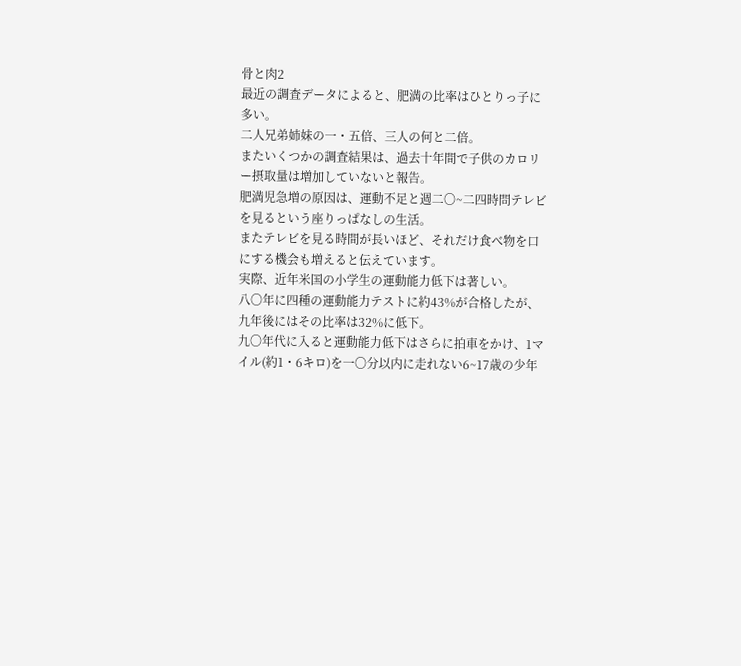骨と肉2
最近の調査データによると、肥満の比率はひとりっ子に多い。
二人兄弟姉妹の一・五倍、三人の何と二倍。
またいくつかの調査結果は、過去十年間で子供のカロリー摂取量は増加していないと報告。
肥満児急増の原因は、運動不足と週二〇~二四時問テレビを見るという座りっぱなしの生活。
またテレビを見る時間が長いほど、それだけ食べ物を口にする機会も増えると伝えています。
実際、近年米国の小学生の運動能力低下は著しい。
八〇年に四種の運動能力テストに約43%が合格したが、九年後にはその比率は32%に低下。
九〇年代に入ると運動能力低下はさらに拍車をかけ、1マイル(約1・6キロ)を一〇分以内に走れない6~17歳の少年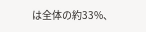は全体の約33%、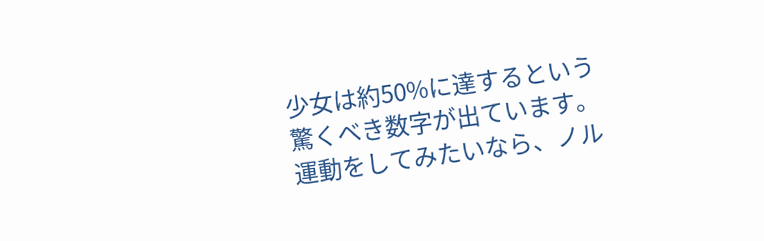少女は約50%に達するという驚くべき数字が出ています。
運動をしてみたいなら、ノル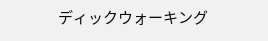ディックウォーキング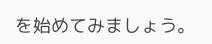を始めてみましょう。